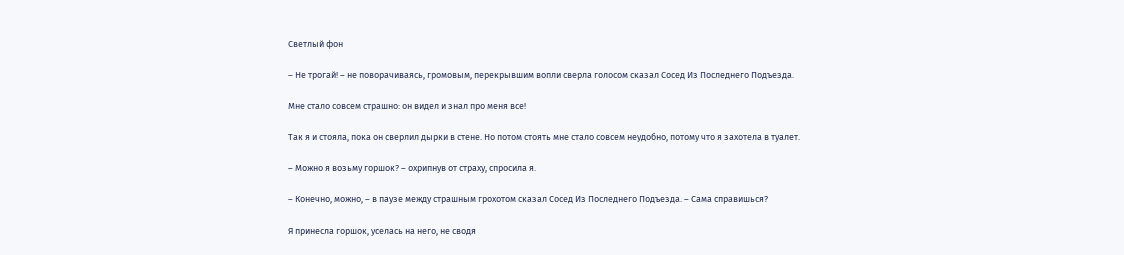Светлый фон

– Не трогай! – не поворачиваясь, громовым, перекрывшим вопли сверла голосом сказал Сосед Из Последнего Подъезда.

Мне стало совсем страшно: он видел и знал про меня все!

Так я и стояла, пока он сверлил дырки в стене. Но потом стоять мне стало совсем неудобно, потому что я захотела в туалет.

– Можно я возьму горшок? – охрипнув от страху, спросила я.

– Конечно, можно, – в паузе между страшным грохотом сказал Сосед Из Последнего Подъезда. – Сама справишься?

Я принесла горшок, уселась на него, не сводя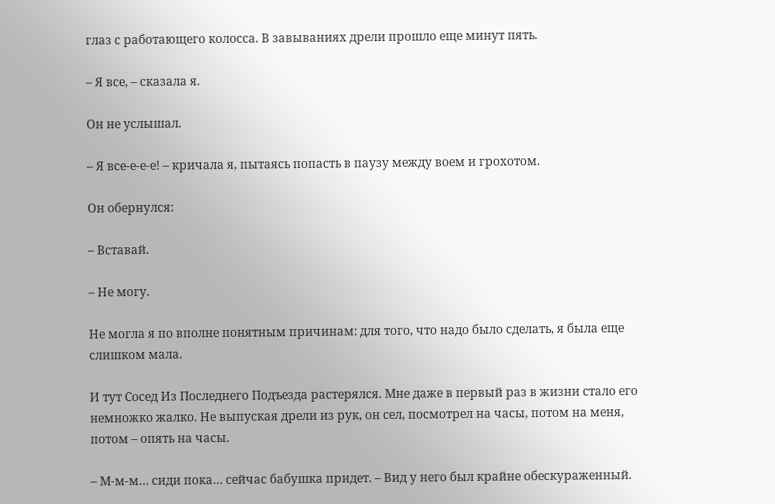глаз с работающего колосса. В завываниях дрели прошло еще минут пять.

– Я все, – сказала я.

Он не услышал.

– Я все-е‐е‐е! – кричала я, пытаясь попасть в паузу между воем и грохотом.

Он обернулся:

– Вставай.

– Не могу.

Не могла я по вполне понятным причинам: для того, что надо было сделать, я была еще слишком мала.

И тут Сосед Из Последнего Подъезда растерялся. Мне даже в первый раз в жизни стало его немножко жалко. Не выпуская дрели из рук, он сел, посмотрел на часы, потом на меня, потом – опять на часы.

– М‐м‐м… сиди пока… сейчас бабушка придет. – Вид у него был крайне обескураженный.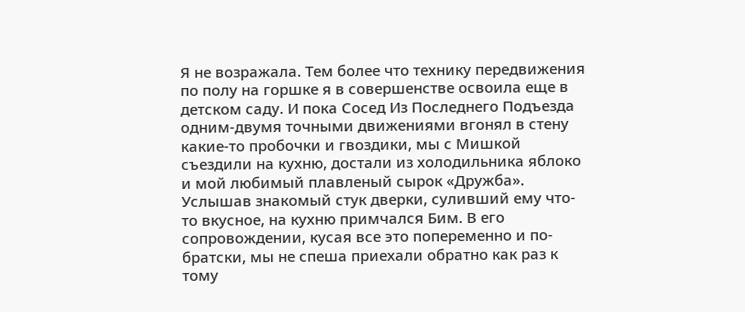Я не возражала. Тем более что технику передвижения по полу на горшке я в совершенстве освоила еще в детском саду. И пока Сосед Из Последнего Подъезда одним-двумя точными движениями вгонял в стену какие-то пробочки и гвоздики, мы с Мишкой съездили на кухню, достали из холодильника яблоко и мой любимый плавленый сырок «Дружба». Услышав знакомый стук дверки, суливший ему что-то вкусное, на кухню примчался Бим. В его сопровождении, кусая все это попеременно и по-братски, мы не спеша приехали обратно как раз к тому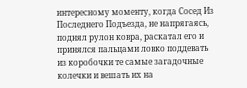интересному моменту, когда Сосед Из Последнего Подъезда, не напрягаясь, поднял рулон ковра, раскатал его и принялся пальцами ловко поддевать из коробочки те самые загадочные колечки и вешать их на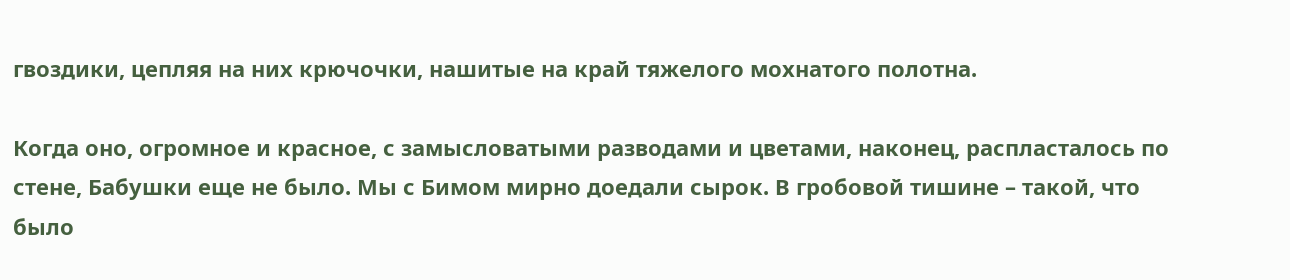гвоздики, цепляя на них крючочки, нашитые на край тяжелого мохнатого полотна.

Когда оно, огромное и красное, с замысловатыми разводами и цветами, наконец, распласталось по стене, Бабушки еще не было. Мы с Бимом мирно доедали сырок. В гробовой тишине – такой, что было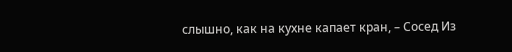слышно, как на кухне капает кран, – Сосед Из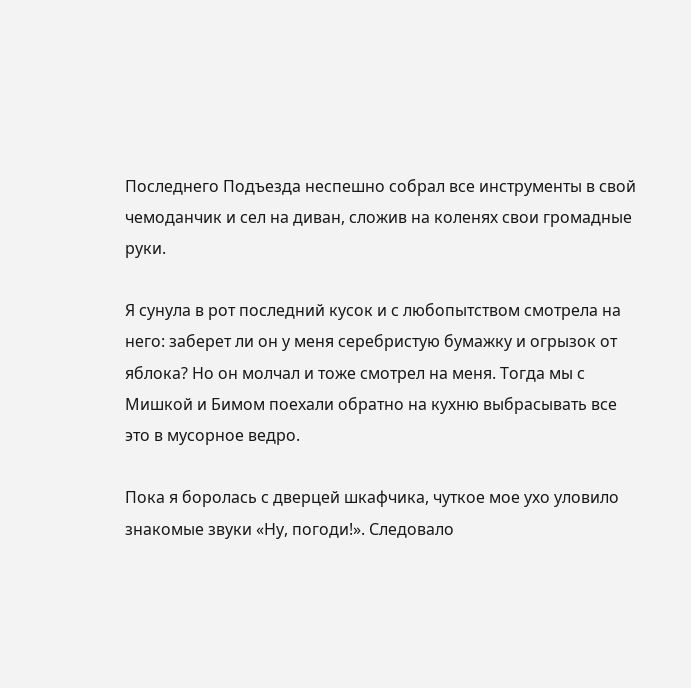Последнего Подъезда неспешно собрал все инструменты в свой чемоданчик и сел на диван, сложив на коленях свои громадные руки.

Я сунула в рот последний кусок и с любопытством смотрела на него: заберет ли он у меня серебристую бумажку и огрызок от яблока? Но он молчал и тоже смотрел на меня. Тогда мы с Мишкой и Бимом поехали обратно на кухню выбрасывать все это в мусорное ведро.

Пока я боролась с дверцей шкафчика, чуткое мое ухо уловило знакомые звуки «Ну, погоди!». Следовало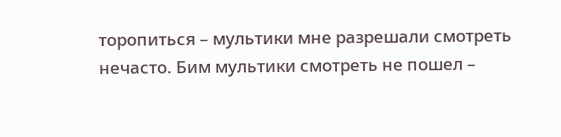торопиться – мультики мне разрешали смотреть нечасто. Бим мультики смотреть не пошел –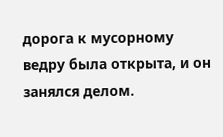дорога к мусорному ведру была открыта, и он занялся делом.